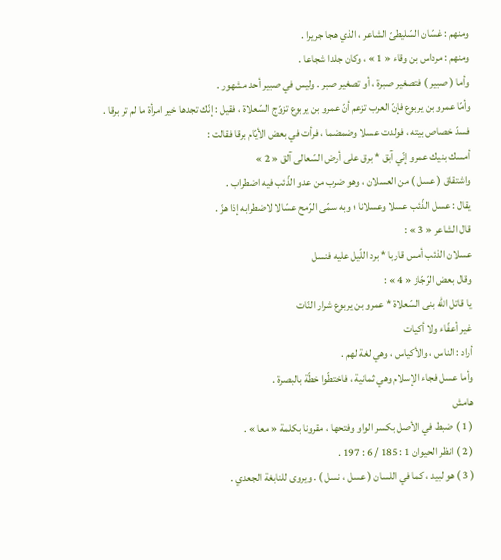ومنهم : غسّان السّليطىّ الشاعر ، الذي هجا جريرا .
ومنهم : مرداس بن وقاء « 1 » ، وكان جلدا شجاعا .
وأما ( صبير ) فتصغير صبرة ، أو تصغير صبر . وليس في صبير أحد مشهور .
وأمّا عمرو بن يربوع فإنّ العرب تزعم أنّ عمرو بن يربوع تزوّج السّعلاة ، فقيل : إنّك تجدها خير امرأة ما لم تر برقا . فسدّ خصاص بيته ، فولدت عسلا وضمضما ، فرأت في بعض الأيّام برقا فقالت :
أمسك بنيك عمرو إنّي آبق * برق على أرض السّعالى آلق « 2 »
واشتقاق ( عسل ) من العسلان ، وهو ضرب من عدو الذّئب فيه اضطراب .
يقال : عسل الذّئب عسلا وعسلانا ؛ وبه سمّى الرّمح عسّالا لاضطرابه إذا هزّ .
قال الشاعر « 3 » :
عسلان الذئب أمس قاربا * برد اللّيل عليه فنسل
وقال بعض الرّجّاز « 4 » :
يا قاتل اللّه بنى السّعلاة * عمرو بن يربوع شرار النّات
غير أعفّاء ولا أكيات
أراد : الناس ، والأكياس ، وهي لغة لهم .
وأما عسل فجاء الإسلام وهي ثمانية ، فاختطّوا خطّة بالبصرة .
هامش
( 1 ) ضبط في الأصل بكسر الواو وفتحها ، مقرونا بكلمة « معا » .
( 2 ) انظر الحيوان 1 : 185 / 6 : 197 .
( 3 ) هو لبيد ، كما في اللسان ( عسل ، نسل ) . ويروى للنابغة الجعدي .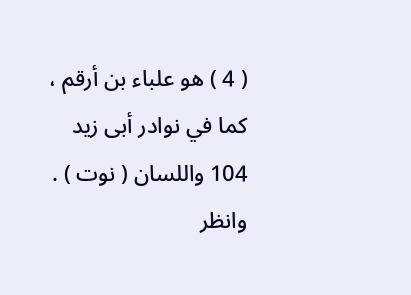( 4 ) هو علباء بن أرقم ، كما في نوادر أبى زيد 104 واللسان ( نوت ) . وانظر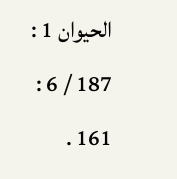الحيوان 1 : 187 / 6 : 161 .